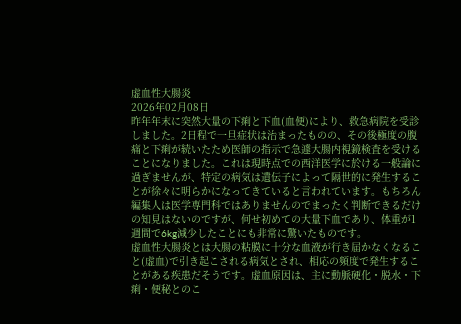虚血性大腸炎
2026年02月08日
昨年年末に突然大量の下痢と下血(血便)により、救急病院を受診しました。2日程で一旦症状は治まったものの、その後極度の腹痛と下痢が続いたため医師の指示で急遽大腸内視鏡検査を受けることになりました。これは現時点での西洋医学に於ける一般論に過ぎませんが、特定の病気は遺伝子によって隔世的に発生することが徐々に明らかになってきていると言われています。もちろん編集人は医学専門科ではありませんのでまったく判断できるだけの知見はないのですが、何せ初めての大量下血であり、体重が1週間で6kg減少したことにも非常に驚いたものです。
虚血性大腸炎とは大腸の粘膜に十分な血液が行き届かなくなること(虚血)で引き起こされる病気とされ、相応の頻度で発生することがある疾患だそうです。虚血原因は、主に動脈硬化・脱水・下痢・便秘とのこ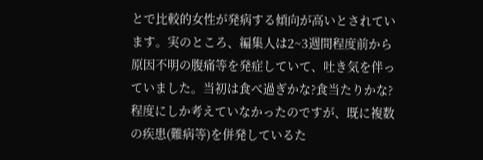とで比較的女性が発病する傾向が高いとされています。実のところ、編集人は2~3週間程度前から原因不明の腹痛等を発症していて、吐き気を伴っていました。当初は食べ過ぎかな?食当たりかな?程度にしか考えていなかったのですが、既に複数の疾患(難病等)を併発しているた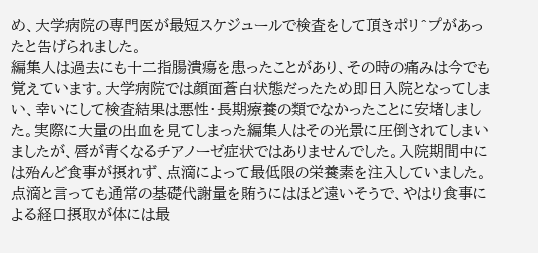め、大学病院の専門医が最短スケジュールで検査をして頂きポリ^プがあったと告げられました。
編集人は過去にも十二指腸潰瘍を患ったことがあり、その時の痛みは今でも覚えています。大学病院では顔面蒼白状態だったため即日入院となってしまい、幸いにして検査結果は悪性・長期療養の類でなかったことに安堵しました。実際に大量の出血を見てしまった編集人はその光景に圧倒されてしまいましたが、唇が青くなるチアノーゼ症状ではありませんでした。入院期間中には殆んど食事が摂れず、点滴によって最低限の栄養素を注入していました。点滴と言っても通常の基礎代謝量を賄うにはほど遠いそうで、やはり食事による経口摂取が体には最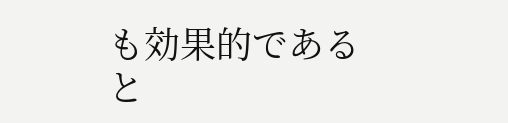も効果的であると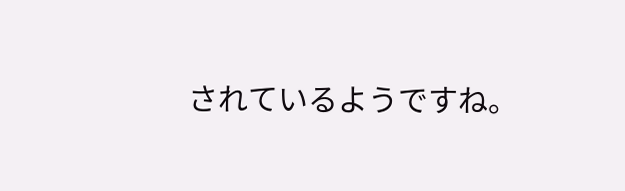されているようですね。